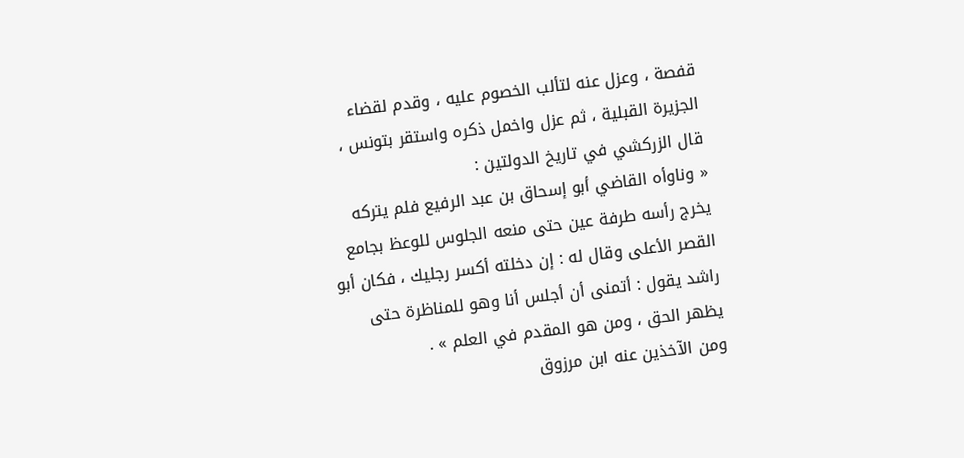قفصة ، وعزل عنه لتألب الخصوم عليه ، وقدم لقضاء الجزيرة القبلية ، ثم عزل واخمل ذكره واستقر بتونس ، قال الزركشي في تاريخ الدولتين :
« وناوأه القاضي أبو إسحاق بن عبد الرفيع فلم يتركه يخرج رأسه طرفة عين حتى منعه الجلوس للوعظ بجامع القصر الأعلى وقال له : إن دخلته أكسر رجليك ، فكان أبو راشد يقول : أتمنى أن أجلس أنا وهو للمناظرة حتى يظهر الحق ، ومن هو المقدم في العلم » .
ومن الآخذين عنه ابن مرزوق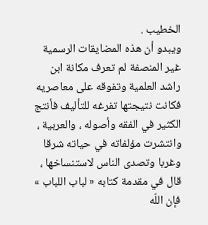الخطيب .
ويبدو أن هذه المضايقات الرسمية غير المنصفة لم تعرف مكانة ابن راشد العلمية وتفوقه على معاصريه فكانت نتيجتها تفرغه للتأليف فأنتج الكثير في الفقه وأصوله ، والعربية ، وانتشرت مؤلفاته في حياته شرقا وغربا وتصدى الناس لاستنساخها ، قال في مقدمة كتابه « لباب اللباب » فإن اللّه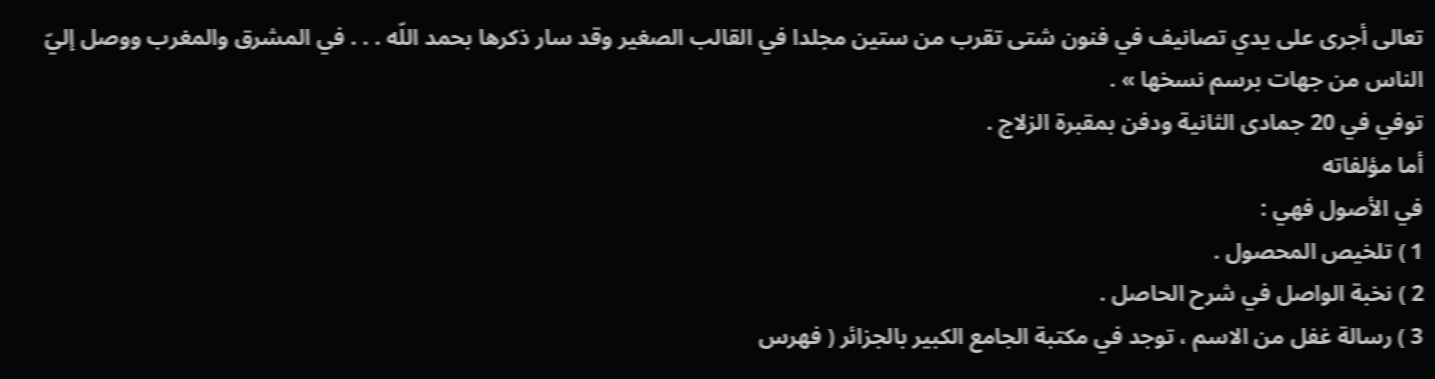تعالى أجرى على يدي تصانيف في فنون شتى تقرب من ستين مجلدا في القالب الصغير وقد سار ذكرها بحمد اللّه . . . في المشرق والمغرب ووصل إليّ الناس من جهات برسم نسخها » .
توفي في 20 جمادى الثانية ودفن بمقبرة الزلاج .
أما مؤلفاته
في الأصول فهي :
1 ) تلخيص المحصول .
2 ) نخبة الواصل في شرح الحاصل .
3 ) رسالة غفل من الاسم ، توجد في مكتبة الجامع الكبير بالجزائر ( فهرس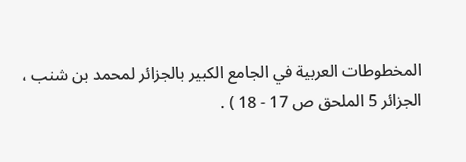المخطوطات العربية في الجامع الكبير بالجزائر لمحمد بن شنب ، الجزائر 5 الملحق ص 17 - 18 ) .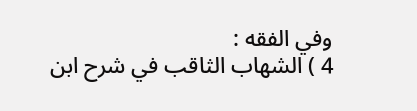وفي الفقه :
4 ) الشهاب الثاقب في شرح ابن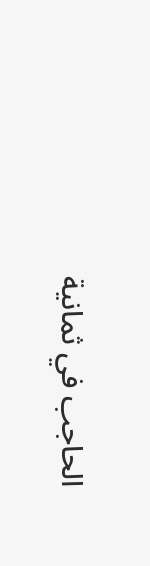الحاجب في ثمانية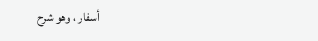أسفار ، وهو شرح